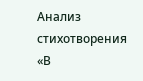Анализ стихотворения «В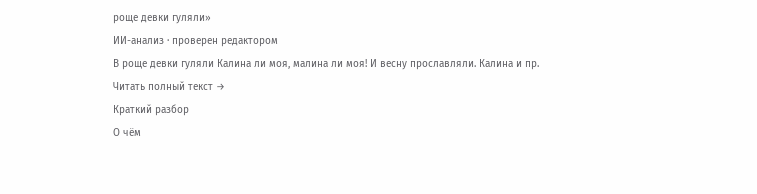роще девки гуляли»
ИИ-анализ · проверен редактором
В роще девки гуляли Калина ли моя, малина ли моя! И весну прославляли. Калина и пр.
Читать полный текст →
Краткий разбор
О чём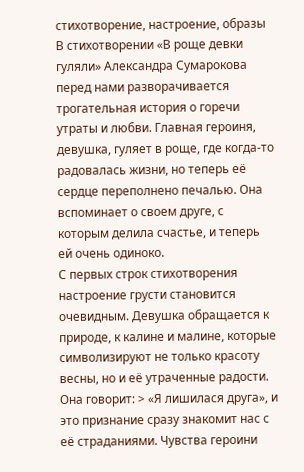стихотворение, настроение, образы
В стихотворении «В роще девки гуляли» Александра Сумарокова перед нами разворачивается трогательная история о горечи утраты и любви. Главная героиня, девушка, гуляет в роще, где когда-то радовалась жизни, но теперь её сердце переполнено печалью. Она вспоминает о своем друге, с которым делила счастье, и теперь ей очень одиноко.
С первых строк стихотворения настроение грусти становится очевидным. Девушка обращается к природе, к калине и малине, которые символизируют не только красоту весны, но и её утраченные радости. Она говорит: > «Я лишилася друга», и это признание сразу знакомит нас с её страданиями. Чувства героини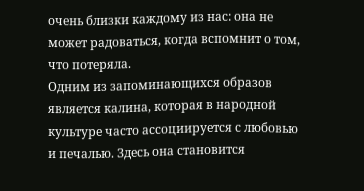очень близки каждому из нас: она не может радоваться, когда вспомнит о том, что потеряла.
Одним из запоминающихся образов является калина, которая в народной культуре часто ассоциируется с любовью и печалью. Здесь она становится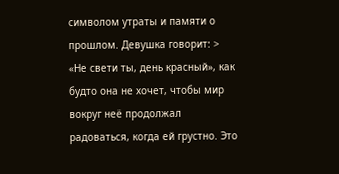символом утраты и памяти о прошлом. Девушка говорит: > «Не свети ты, день красный», как будто она не хочет, чтобы мир вокруг неё продолжал радоваться, когда ей грустно. Это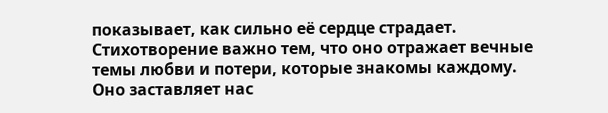показывает, как сильно её сердце страдает.
Стихотворение важно тем, что оно отражает вечные темы любви и потери, которые знакомы каждому. Оно заставляет нас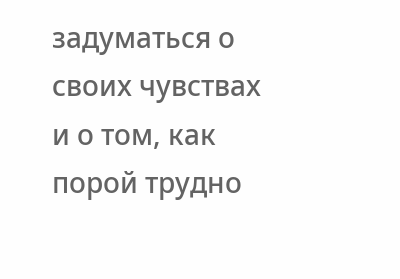задуматься о своих чувствах и о том, как порой трудно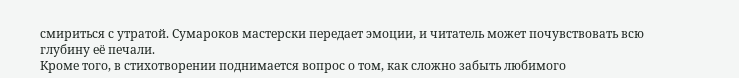смириться с утратой. Сумароков мастерски передает эмоции, и читатель может почувствовать всю глубину её печали.
Кроме того, в стихотворении поднимается вопрос о том, как сложно забыть любимого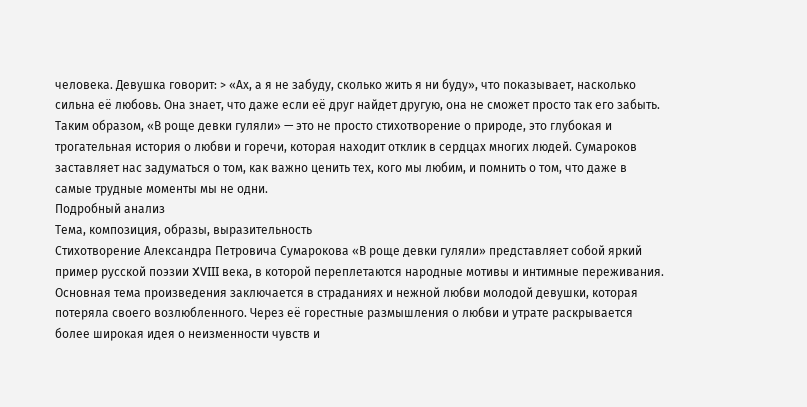человека. Девушка говорит: > «Ах, а я не забуду, сколько жить я ни буду», что показывает, насколько сильна её любовь. Она знает, что даже если её друг найдет другую, она не сможет просто так его забыть.
Таким образом, «В роще девки гуляли» — это не просто стихотворение о природе, это глубокая и трогательная история о любви и горечи, которая находит отклик в сердцах многих людей. Сумароков заставляет нас задуматься о том, как важно ценить тех, кого мы любим, и помнить о том, что даже в самые трудные моменты мы не одни.
Подробный анализ
Тема, композиция, образы, выразительность
Стихотворение Александра Петровича Сумарокова «В роще девки гуляли» представляет собой яркий пример русской поэзии XVIII века, в которой переплетаются народные мотивы и интимные переживания. Основная тема произведения заключается в страданиях и нежной любви молодой девушки, которая потеряла своего возлюбленного. Через её горестные размышления о любви и утрате раскрывается более широкая идея о неизменности чувств и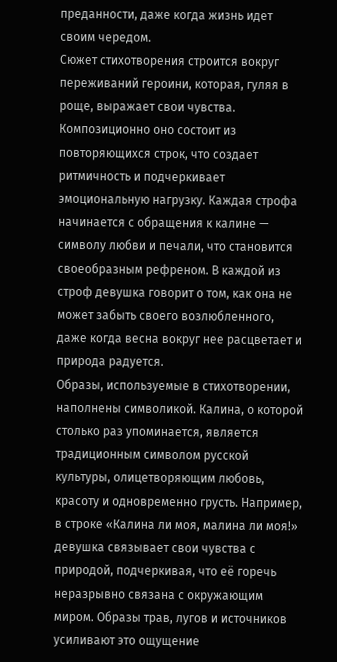преданности, даже когда жизнь идет своим чередом.
Сюжет стихотворения строится вокруг переживаний героини, которая, гуляя в роще, выражает свои чувства. Композиционно оно состоит из повторяющихся строк, что создает ритмичность и подчеркивает эмоциональную нагрузку. Каждая строфа начинается с обращения к калине — символу любви и печали, что становится своеобразным рефреном. В каждой из строф девушка говорит о том, как она не может забыть своего возлюбленного, даже когда весна вокруг нее расцветает и природа радуется.
Образы, используемые в стихотворении, наполнены символикой. Калина, о которой столько раз упоминается, является традиционным символом русской культуры, олицетворяющим любовь, красоту и одновременно грусть. Например, в строке «Калина ли моя, малина ли моя!» девушка связывает свои чувства с природой, подчеркивая, что её горечь неразрывно связана с окружающим миром. Образы трав, лугов и источников усиливают это ощущение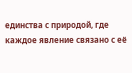единства с природой, где каждое явление связано с её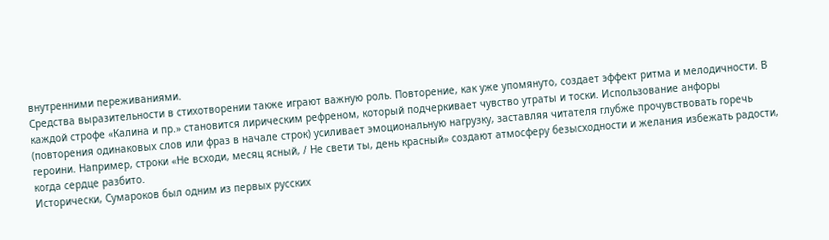внутренними переживаниями.
Средства выразительности в стихотворении также играют важную роль. Повторение, как уже упомянуто, создает эффект ритма и мелодичности. В каждой строфе «Калина и пр.» становится лирическим рефреном, который подчеркивает чувство утраты и тоски. Использование анфоры (повторения одинаковых слов или фраз в начале строк) усиливает эмоциональную нагрузку, заставляя читателя глубже прочувствовать горечь героини. Например, строки «Не всходи, месяц ясный, / Не свети ты, день красный» создают атмосферу безысходности и желания избежать радости, когда сердце разбито.
Исторически, Сумароков был одним из первых русских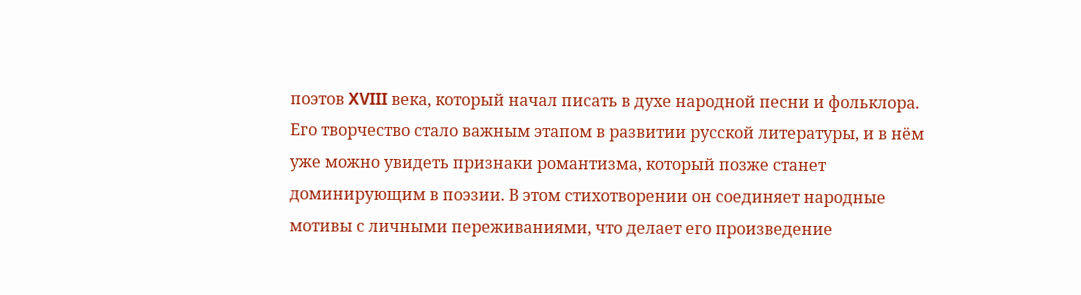поэтов XVIII века, который начал писать в духе народной песни и фольклора. Его творчество стало важным этапом в развитии русской литературы, и в нём уже можно увидеть признаки романтизма, который позже станет доминирующим в поэзии. В этом стихотворении он соединяет народные мотивы с личными переживаниями, что делает его произведение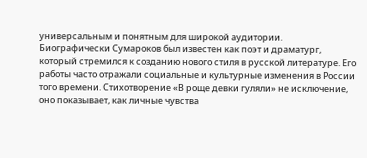универсальным и понятным для широкой аудитории.
Биографически Сумароков был известен как поэт и драматург, который стремился к созданию нового стиля в русской литературе. Его работы часто отражали социальные и культурные изменения в России того времени. Стихотворение «В роще девки гуляли» не исключение, оно показывает, как личные чувства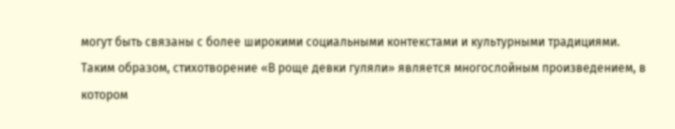могут быть связаны с более широкими социальными контекстами и культурными традициями.
Таким образом, стихотворение «В роще девки гуляли» является многослойным произведением, в котором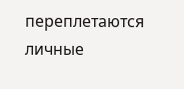переплетаются личные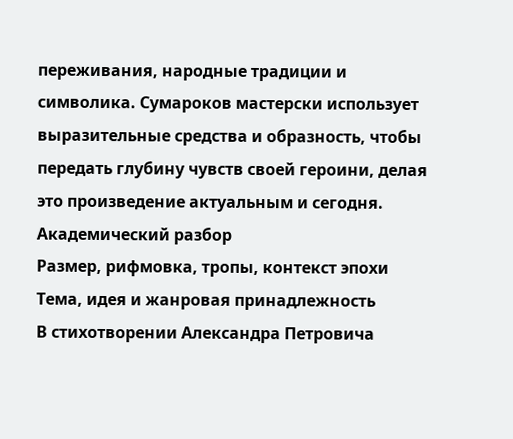переживания, народные традиции и символика. Сумароков мастерски использует выразительные средства и образность, чтобы передать глубину чувств своей героини, делая это произведение актуальным и сегодня.
Академический разбор
Размер, рифмовка, тропы, контекст эпохи
Тема, идея и жанровая принадлежность
В стихотворении Александра Петровича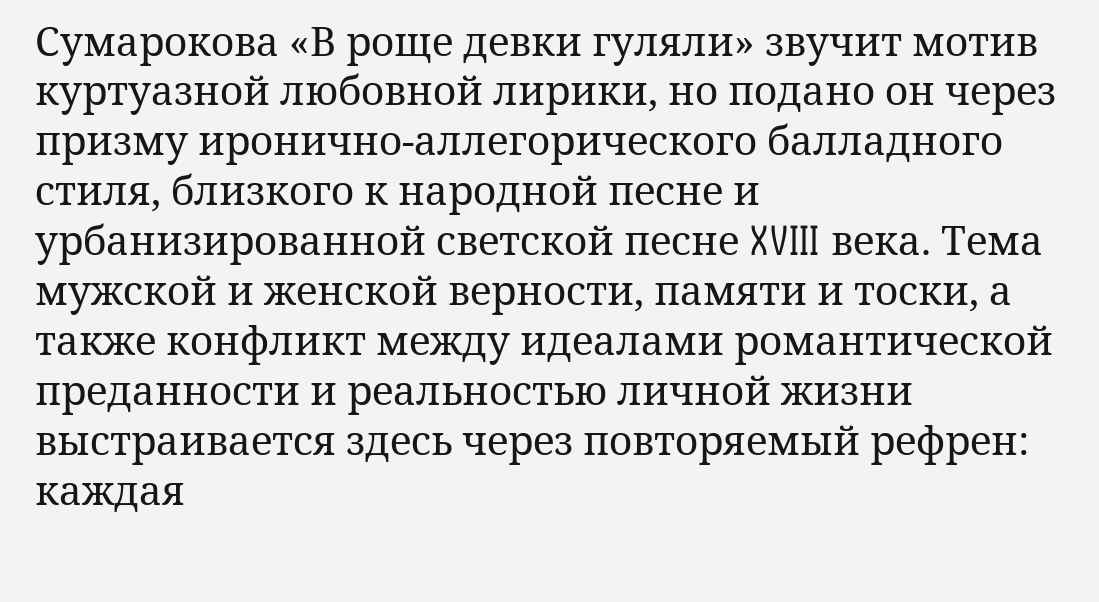Сумарокова «В роще девки гуляли» звучит мотив куртуазной любовной лирики, но подано он через призму иронично-аллегорического балладного стиля, близкого к народной песне и урбанизированной светской песне XVIII века. Тема мужской и женской верности, памяти и тоски, а также конфликт между идеалами романтической преданности и реальностью личной жизни выстраивается здесь через повторяемый рефрен: каждая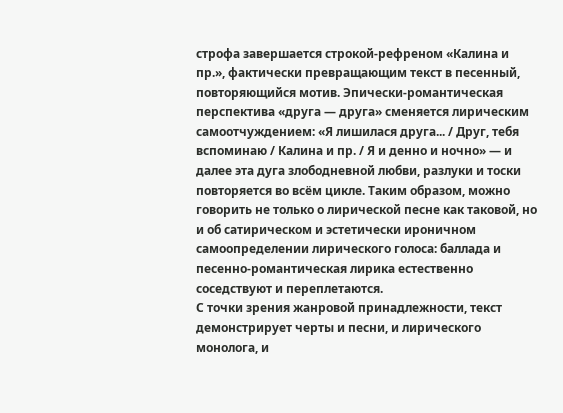строфа завершается строкой-рефреном «Калина и пр.», фактически превращающим текст в песенный, повторяющийся мотив. Эпически-романтическая перспектива «друга — друга» сменяется лирическим самоотчуждением: «Я лишилася друга... / Друг, тебя вспоминаю / Калина и пр. / Я и денно и ночно» — и далее эта дуга злободневной любви, разлуки и тоски повторяется во всём цикле. Таким образом, можно говорить не только о лирической песне как таковой, но и об сатирическом и эстетически ироничном самоопределении лирического голоса: баллада и песенно-романтическая лирика естественно соседствуют и переплетаются.
С точки зрения жанровой принадлежности, текст демонстрирует черты и песни, и лирического монолога, и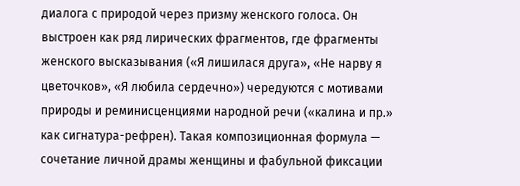диалога с природой через призму женского голоса. Он выстроен как ряд лирических фрагментов, где фрагменты женского высказывания («Я лишилася друга», «Не нарву я цветочков», «Я любила сердечно») чередуются с мотивами природы и реминисценциями народной речи («калина и пр.» как сигнатура-рефрен). Такая композиционная формула — сочетание личной драмы женщины и фабульной фиксации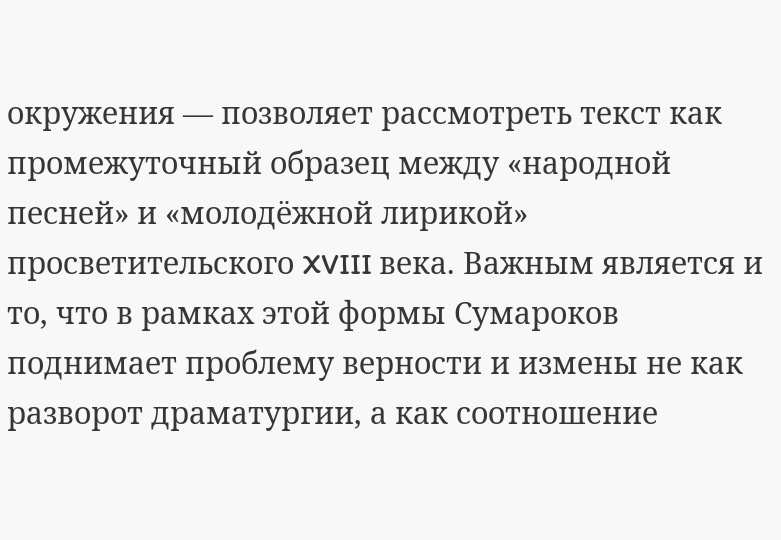окружения — позволяет рассмотреть текст как промежуточный образец между «народной песней» и «молодёжной лирикой» просветительского XVIII века. Важным является и то, что в рамках этой формы Сумароков поднимает проблему верности и измены не как разворот драматургии, а как соотношение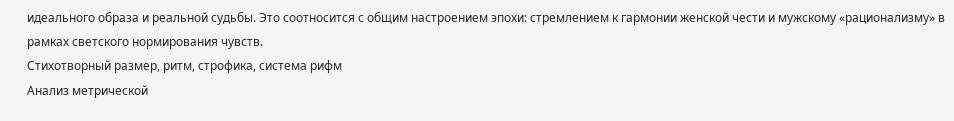идеального образа и реальной судьбы. Это соотносится с общим настроением эпохи: стремлением к гармонии женской чести и мужскому «рационализму» в рамках светского нормирования чувств.
Стихотворный размер, ритм, строфика, система рифм
Анализ метрической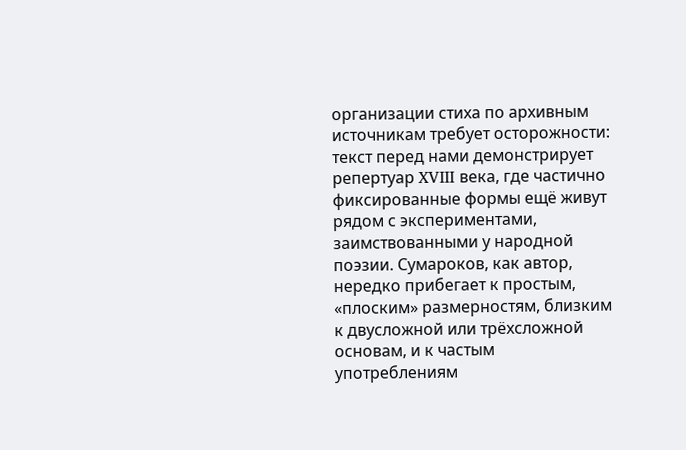организации стиха по архивным источникам требует осторожности: текст перед нами демонстрирует репертуар XVIII века, где частично фиксированные формы ещё живут рядом с экспериментами, заимствованными у народной поэзии. Сумароков, как автор, нередко прибегает к простым, «плоским» размерностям, близким к двусложной или трёхсложной основам, и к частым употреблениям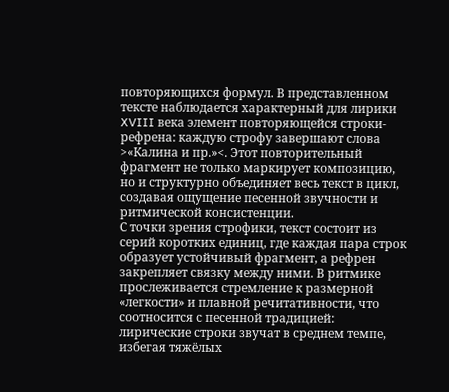повторяющихся формул. В представленном тексте наблюдается характерный для лирики XVIII века элемент повторяющейся строки-рефрена: каждую строфу завершают слова >«Калина и пр.»<. Этот повторительный фрагмент не только маркирует композицию, но и структурно объединяет весь текст в цикл, создавая ощущение песенной звучности и ритмической консистенции.
С точки зрения строфики, текст состоит из серий коротких единиц, где каждая пара строк образует устойчивый фрагмент, а рефрен закрепляет связку между ними. В ритмике прослеживается стремление к размерной «легкости» и плавной речитативности, что соотносится с песенной традицией: лирические строки звучат в среднем темпе, избегая тяжёлых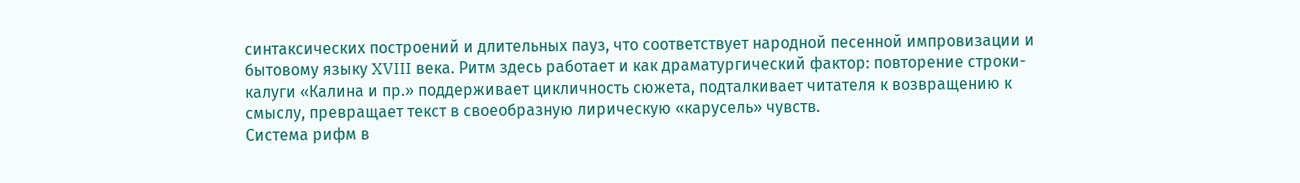синтаксических построений и длительных пауз, что соответствует народной песенной импровизации и бытовому языку XVIII века. Ритм здесь работает и как драматургический фактор: повторение строки-калуги «Калина и пр.» поддерживает цикличность сюжета, подталкивает читателя к возвращению к смыслу, превращает текст в своеобразную лирическую «карусель» чувств.
Система рифм в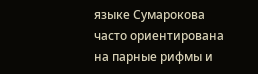языке Сумарокова часто ориентирована на парные рифмы и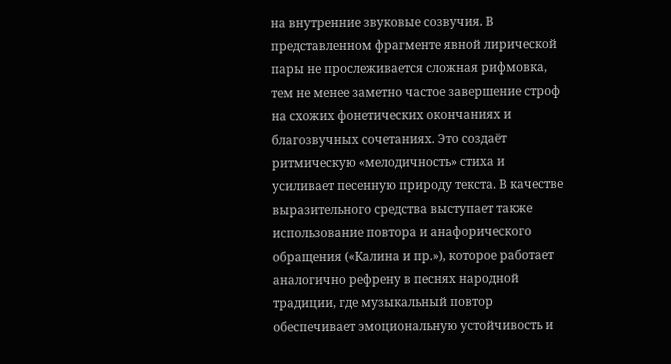на внутренние звуковые созвучия. В представленном фрагменте явной лирической пары не прослеживается сложная рифмовка, тем не менее заметно частое завершение строф на схожих фонетических окончаниях и благозвучных сочетаниях. Это создаёт ритмическую «мелодичность» стиха и усиливает песенную природу текста. В качестве выразительного средства выступает также использование повтора и анафорического обращения («Калина и пр.»), которое работает аналогично рефрену в песнях народной традиции, где музыкальный повтор обеспечивает эмоциональную устойчивость и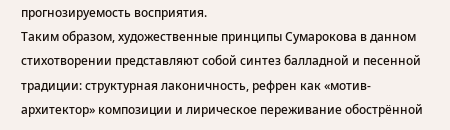прогнозируемость восприятия.
Таким образом, художественные принципы Сумарокова в данном стихотворении представляют собой синтез балладной и песенной традиции: структурная лаконичность, рефрен как «мотив-архитектор» композиции и лирическое переживание обострённой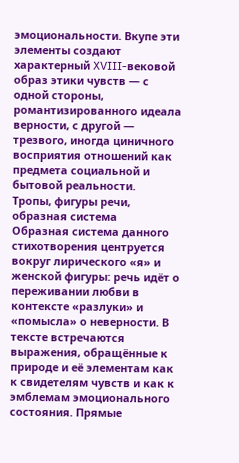эмоциональности. Вкупе эти элементы создают характерный XVIII‑вековой образ этики чувств — с одной стороны, романтизированного идеала верности, с другой — трезвого, иногда циничного восприятия отношений как предмета социальной и бытовой реальности.
Тропы, фигуры речи, образная система
Образная система данного стихотворения центруется вокруг лирического «я» и женской фигуры: речь идёт о переживании любви в контексте «разлуки» и «помысла» о неверности. В тексте встречаются выражения, обращённые к природе и её элементам как к свидетелям чувств и как к эмблемам эмоционального состояния. Прямые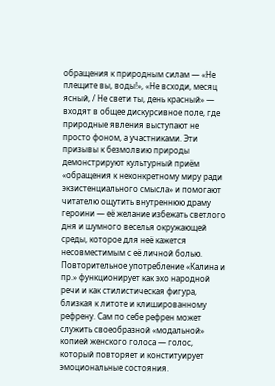обращения к природным силам — «Не плещите вы, воды!», «Не всходи, месяц ясный, / Не свети ты, день красный» — входят в общее дискурсивное поле, где природные явления выступают не просто фоном, а участниками. Эти призывы к безмолвию природы демонстрируют культурный приём «обращения к неконкретному миру ради экзистенциального смысла» и помогают читателю ощутить внутреннюю драму героини — её желание избежать светлого дня и шумного веселья окружающей среды, которое для неё кажется несовместимым с её личной болью.
Повторительное употребление «Калина и пр.» функционирует как эхо народной речи и как стилистическая фигура, близкая к литоте и клишированному рефрену. Сам по себе рефрен может служить своеобразной «модальной» копией женского голоса — голос, который повторяет и конституирует эмоциональные состояния.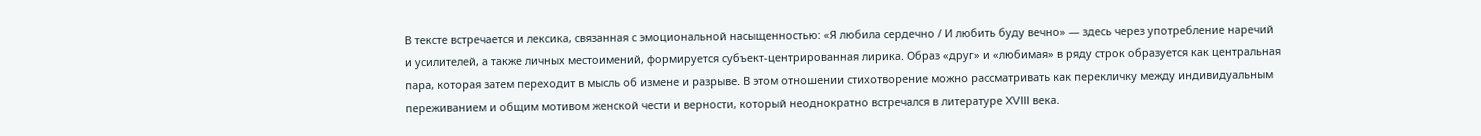В тексте встречается и лексика, связанная с эмоциональной насыщенностью: «Я любила сердечно / И любить буду вечно» — здесь через употребление наречий и усилителей, а также личных местоимений, формируется субъект-центрированная лирика. Образ «друг» и «любимая» в ряду строк образуется как центральная пара, которая затем переходит в мысль об измене и разрыве. В этом отношении стихотворение можно рассматривать как перекличку между индивидуальным переживанием и общим мотивом женской чести и верности, который неоднократно встречался в литературе XVIII века.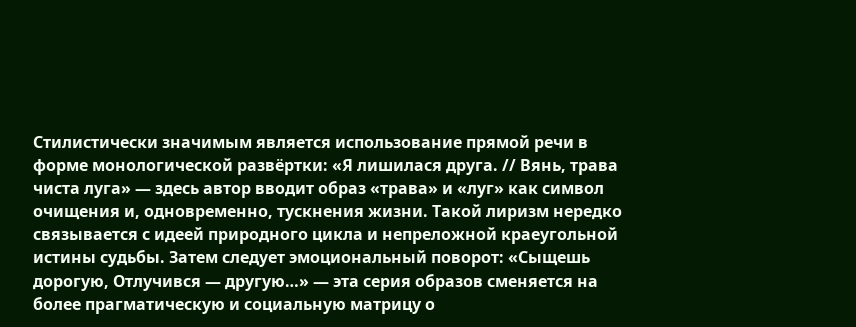Стилистически значимым является использование прямой речи в форме монологической развёртки: «Я лишилася друга. // Вянь, трава чиста луга» — здесь автор вводит образ «трава» и «луг» как символ очищения и, одновременно, тускнения жизни. Такой лиризм нередко связывается с идеей природного цикла и непреложной краеугольной истины судьбы. Затем следует эмоциональный поворот: «Сыщешь дорогую, Отлучився — другую…» — эта серия образов сменяется на более прагматическую и социальную матрицу о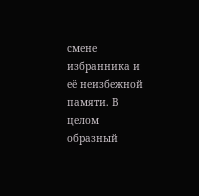смене избранника и её неизбежной памяти. В целом образный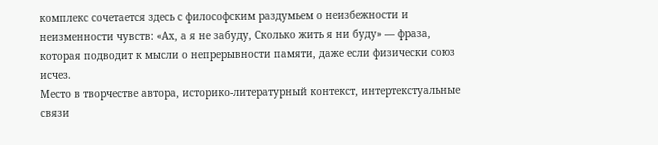комплекс сочетается здесь с философским раздумьем о неизбежности и неизменности чувств: «Ах, а я не забуду, Сколько жить я ни буду» — фраза, которая подводит к мысли о непрерывности памяти, даже если физически союз исчез.
Место в творчестве автора, историко-литературный контекст, интертекстуальные связи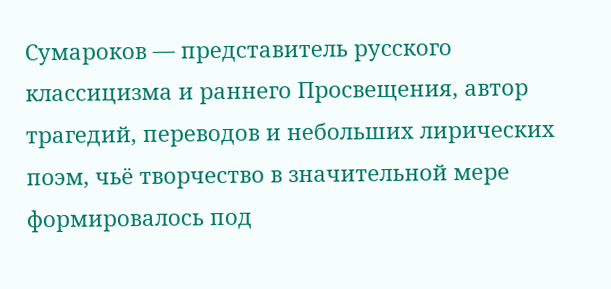Сумароков — представитель русского классицизма и раннего Просвещения, автор трагедий, переводов и небольших лирических поэм, чьё творчество в значительной мере формировалось под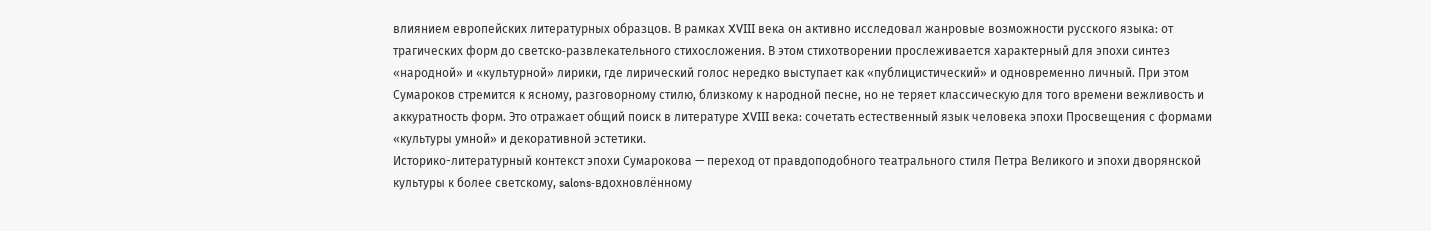влиянием европейских литературных образцов. В рамках XVIII века он активно исследовал жанровые возможности русского языка: от трагических форм до светско‑развлекательного стихосложения. В этом стихотворении прослеживается характерный для эпохи синтез «народной» и «культурной» лирики, где лирический голос нередко выступает как «публицистический» и одновременно личный. При этом Сумароков стремится к ясному, разговорному стилю, близкому к народной песне, но не теряет классическую для того времени вежливость и аккуратность форм. Это отражает общий поиск в литературе XVIII века: сочетать естественный язык человека эпохи Просвещения с формами «культуры умной» и декоративной эстетики.
Историко-литературный контекст эпохи Сумарокова — переход от правдоподобного театрального стиля Петра Великого и эпохи дворянской культуры к более светскому, salons‑вдохновлённому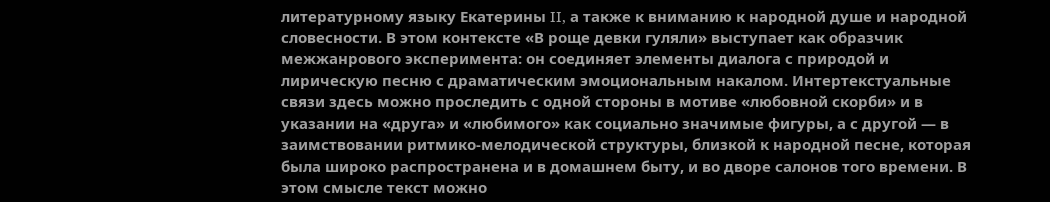литературному языку Екатерины II, а также к вниманию к народной душе и народной словесности. В этом контексте «В роще девки гуляли» выступает как образчик межжанрового эксперимента: он соединяет элементы диалога с природой и лирическую песню с драматическим эмоциональным накалом. Интертекстуальные связи здесь можно проследить с одной стороны в мотиве «любовной скорби» и в указании на «друга» и «любимого» как социально значимые фигуры, а с другой — в заимствовании ритмико-мелодической структуры, близкой к народной песне, которая была широко распространена и в домашнем быту, и во дворе салонов того времени. В этом смысле текст можно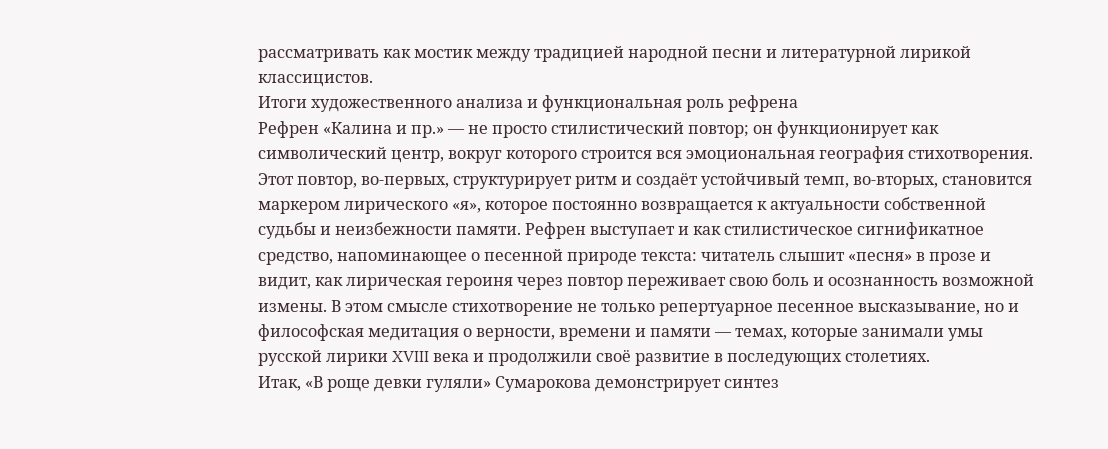рассматривать как мостик между традицией народной песни и литературной лирикой классицистов.
Итоги художественного анализа и функциональная роль рефрена
Рефрен «Калина и пр.» — не просто стилистический повтор; он функционирует как символический центр, вокруг которого строится вся эмоциональная география стихотворения. Этот повтор, во-первых, структурирует ритм и создаёт устойчивый темп, во-вторых, становится маркером лирического «я», которое постоянно возвращается к актуальности собственной судьбы и неизбежности памяти. Рефрен выступает и как стилистическое сигнификатное средство, напоминающее о песенной природе текста: читатель слышит «песня» в прозе и видит, как лирическая героиня через повтор переживает свою боль и осознанность возможной измены. В этом смысле стихотворение не только репертуарное песенное высказывание, но и философская медитация о верности, времени и памяти — темах, которые занимали умы русской лирики XVIII века и продолжили своё развитие в последующих столетиях.
Итак, «В роще девки гуляли» Сумарокова демонстрирует синтез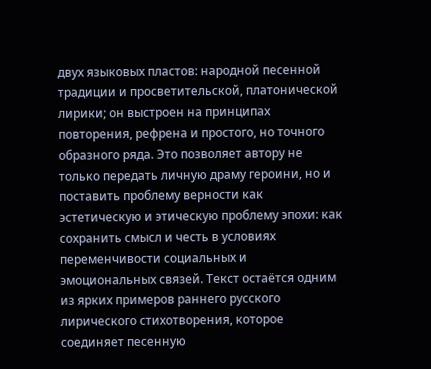двух языковых пластов: народной песенной традиции и просветительской, платонической лирики; он выстроен на принципах повторения, рефрена и простого, но точного образного ряда. Это позволяет автору не только передать личную драму героини, но и поставить проблему верности как эстетическую и этическую проблему эпохи: как сохранить смысл и честь в условиях переменчивости социальных и эмоциональных связей. Текст остаётся одним из ярких примеров раннего русского лирического стихотворения, которое соединяет песенную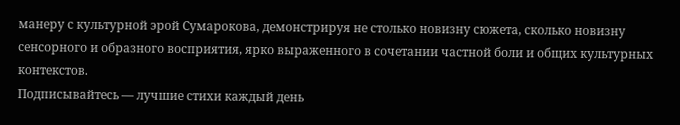манеру с культурной эрой Сумарокова, демонстрируя не столько новизну сюжета, сколько новизну сенсорного и образного восприятия, ярко выраженного в сочетании частной боли и общих культурных контекстов.
Подписывайтесь — лучшие стихи каждый день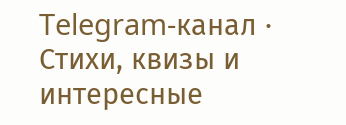Telegram-канал · Стихи, квизы и интересные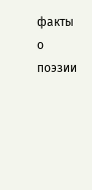факты о поэзии